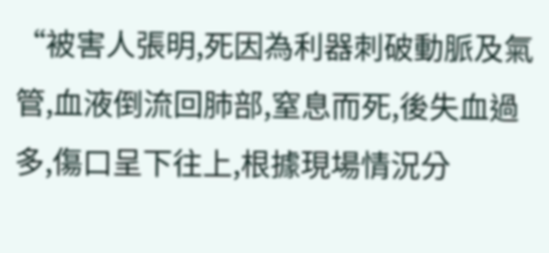“被害人張明,死因為利器刺破動脈及氣管,血液倒流回肺部,窒息而死,後失血過多,傷口呈下往上,根據現場情況分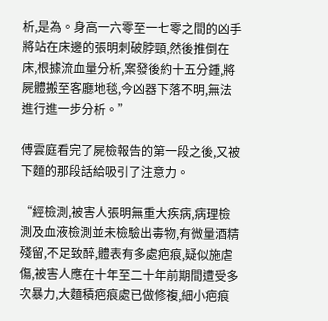析,是為。身高一六零至一七零之間的凶手將站在床邊的張明刺破脖頸,然後推倒在床,根據流血量分析,案發後約十五分鍾,將屍體搬至客廳地毯,今凶器下落不明,無法進行進一步分析。”

傅雲庭看完了屍檢報告的第一段之後,又被下麵的那段話給吸引了注意力。

“經檢測,被害人張明無重大疾病,病理檢測及血液檢測並未檢驗出毒物,有微量酒精殘留,不足致醉,體表有多處疤痕,疑似施虐傷,被害人應在十年至二十年前期間遭受多次暴力,大麵積疤痕處已做修複,細小疤痕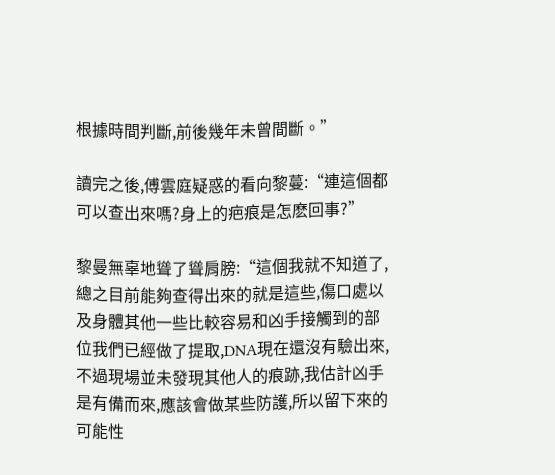根據時間判斷,前後幾年未曾間斷。”

讀完之後,傅雲庭疑惑的看向黎蔓:“連這個都可以查出來嗎?身上的疤痕是怎麽回事?”

黎曼無辜地聳了聳肩膀:“這個我就不知道了,總之目前能夠查得出來的就是這些,傷口處以及身體其他一些比較容易和凶手接觸到的部位我們已經做了提取,DNA現在還沒有驗出來,不過現場並未發現其他人的痕跡,我估計凶手是有備而來,應該會做某些防護,所以留下來的可能性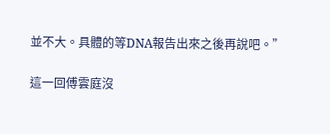並不大。具體的等DNA報告出來之後再說吧。”

這一回傅雲庭沒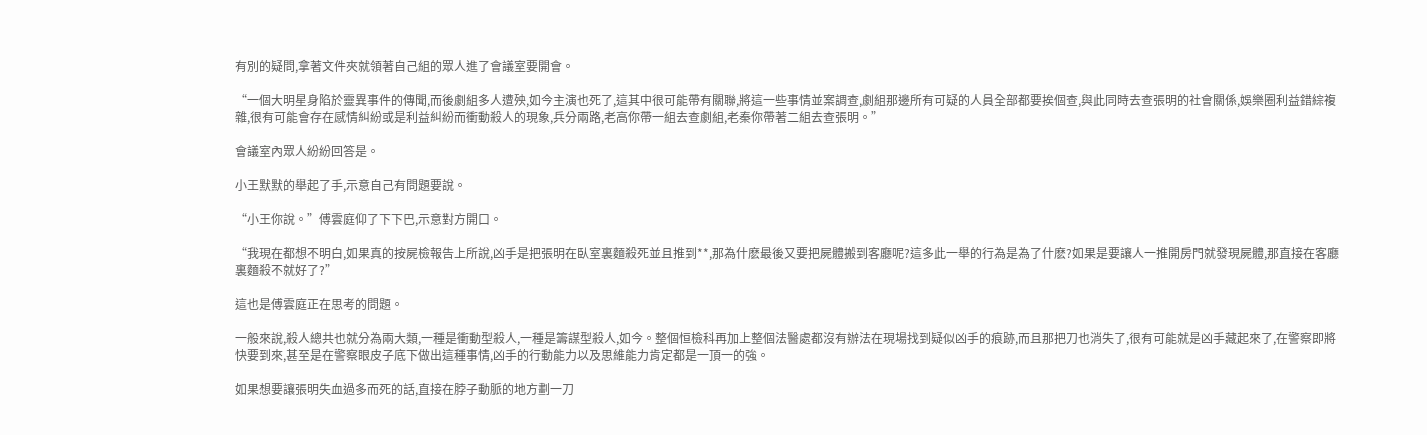有別的疑問,拿著文件夾就領著自己組的眾人進了會議室要開會。

“一個大明星身陷於靈異事件的傳聞,而後劇組多人遭殃,如今主演也死了,這其中很可能帶有關聯,將這一些事情並案調查,劇組那邊所有可疑的人員全部都要挨個查,與此同時去查張明的社會關係,娛樂圈利益錯綜複雜,很有可能會存在感情糾紛或是利益糾紛而衝動殺人的現象,兵分兩路,老高你帶一組去查劇組,老秦你帶著二組去查張明。”

會議室內眾人紛紛回答是。

小王默默的舉起了手,示意自己有問題要說。

“小王你說。”傅雲庭仰了下下巴,示意對方開口。

“我現在都想不明白,如果真的按屍檢報告上所說,凶手是把張明在臥室裏麵殺死並且推到**,那為什麽最後又要把屍體搬到客廳呢?這多此一舉的行為是為了什麽?如果是要讓人一推開房門就發現屍體,那直接在客廳裏麵殺不就好了?”

這也是傅雲庭正在思考的問題。

一般來說,殺人總共也就分為兩大類,一種是衝動型殺人,一種是籌謀型殺人,如今。整個恒檢科再加上整個法醫處都沒有辦法在現場找到疑似凶手的痕跡,而且那把刀也消失了,很有可能就是凶手藏起來了,在警察即將快要到來,甚至是在警察眼皮子底下做出這種事情,凶手的行動能力以及思維能力肯定都是一頂一的強。

如果想要讓張明失血過多而死的話,直接在脖子動脈的地方劃一刀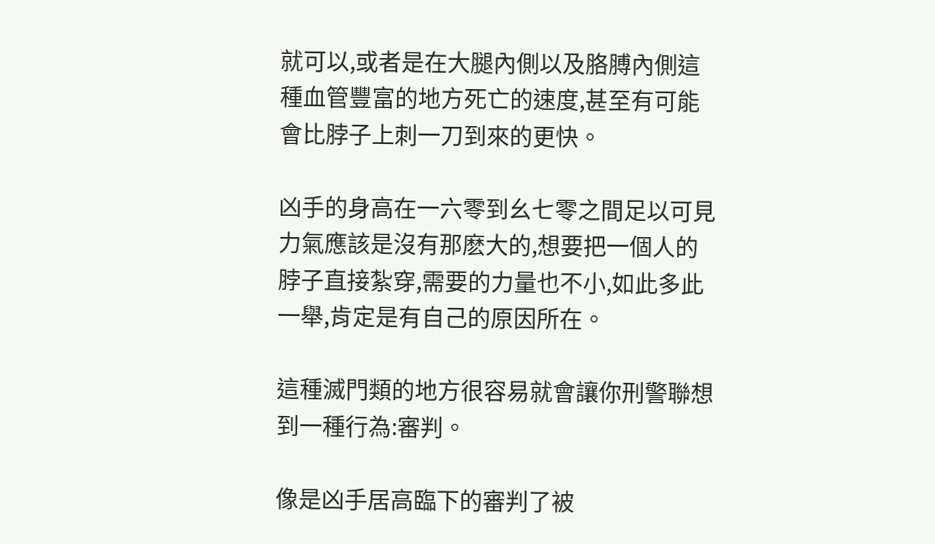就可以,或者是在大腿內側以及胳膊內側這種血管豐富的地方死亡的速度,甚至有可能會比脖子上刺一刀到來的更快。

凶手的身高在一六零到幺七零之間足以可見力氣應該是沒有那麽大的,想要把一個人的脖子直接紮穿,需要的力量也不小,如此多此一舉,肯定是有自己的原因所在。

這種滅門類的地方很容易就會讓你刑警聯想到一種行為:審判。

像是凶手居高臨下的審判了被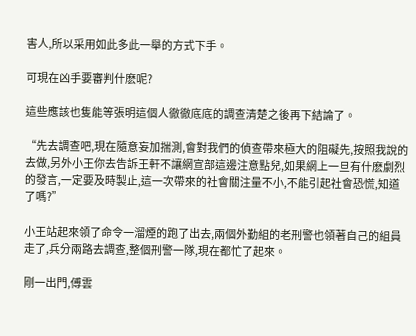害人,所以采用如此多此一舉的方式下手。

可現在凶手要審判什麽呢?

這些應該也隻能等張明這個人徹徹底底的調查清楚之後再下結論了。

“先去調查吧,現在隨意妄加揣測,會對我們的偵查帶來極大的阻礙先,按照我說的去做,另外小王你去告訴王軒不讓網宣部這邊注意點兒,如果網上一旦有什麽劇烈的發言,一定要及時製止,這一次帶來的社會關注量不小,不能引起社會恐慌,知道了嗎?”

小王站起來領了命令一溜煙的跑了出去,兩個外勤組的老刑警也領著自己的組員走了,兵分兩路去調查,整個刑警一隊,現在都忙了起來。

剛一出門,傅雲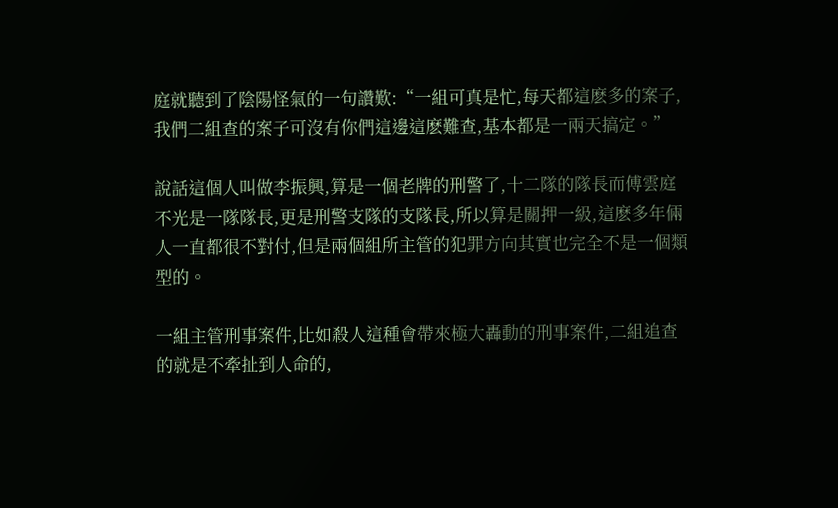庭就聽到了陰陽怪氣的一句讚歎:“一組可真是忙,每天都這麽多的案子,我們二組查的案子可沒有你們這邊這麽難查,基本都是一兩天搞定。”

說話這個人叫做李振興,算是一個老牌的刑警了,十二隊的隊長而傅雲庭不光是一隊隊長,更是刑警支隊的支隊長,所以算是關押一級,這麽多年倆人一直都很不對付,但是兩個組所主管的犯罪方向其實也完全不是一個類型的。

一組主管刑事案件,比如殺人這種會帶來極大轟動的刑事案件,二組追查的就是不牽扯到人命的,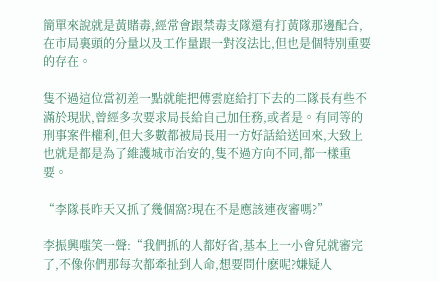簡單來說就是黃賭毒,經常會跟禁毒支隊還有打黃隊那邊配合,在市局裏頭的分量以及工作量跟一對沒法比,但也是個特別重要的存在。

隻不過這位當初差一點就能把傅雲庭給打下去的二隊長有些不滿於現狀,曾經多次要求局長給自己加任務,或者是。有同等的刑事案件權利,但大多數都被局長用一方好話給送回來,大致上也就是都是為了維護城市治安的,隻不過方向不同,都一樣重要。

“李隊長昨天又抓了幾個窩?現在不是應該連夜審嗎?”

李振興嗤笑一聲:“我們抓的人都好省,基本上一小會兒就審完了,不像你們那每次都牽扯到人命,想要問什麽呢?嫌疑人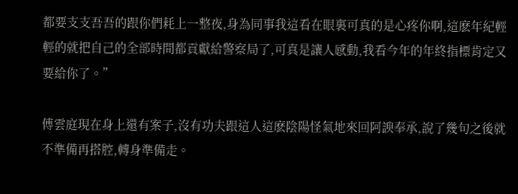都要支支吾吾的跟你們耗上一整夜,身為同事我這看在眼裏可真的是心疼你啊,這麽年紀輕輕的就把自己的全部時間都貢獻給警察局了,可真是讓人感動,我看今年的年終指標肯定又要給你了。”

傅雲庭現在身上還有案子,沒有功夫跟這人這麽陰陽怪氣地來回阿諛奉承,說了幾句之後就不準備再搭腔,轉身準備走。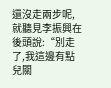還沒走兩步呢,就聽見李振興在後頭說:“別走了,我這邊有點兒關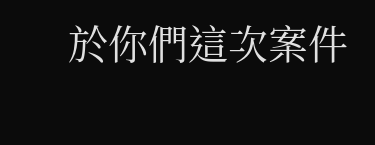於你們這次案件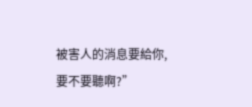被害人的消息要給你,要不要聽啊?”